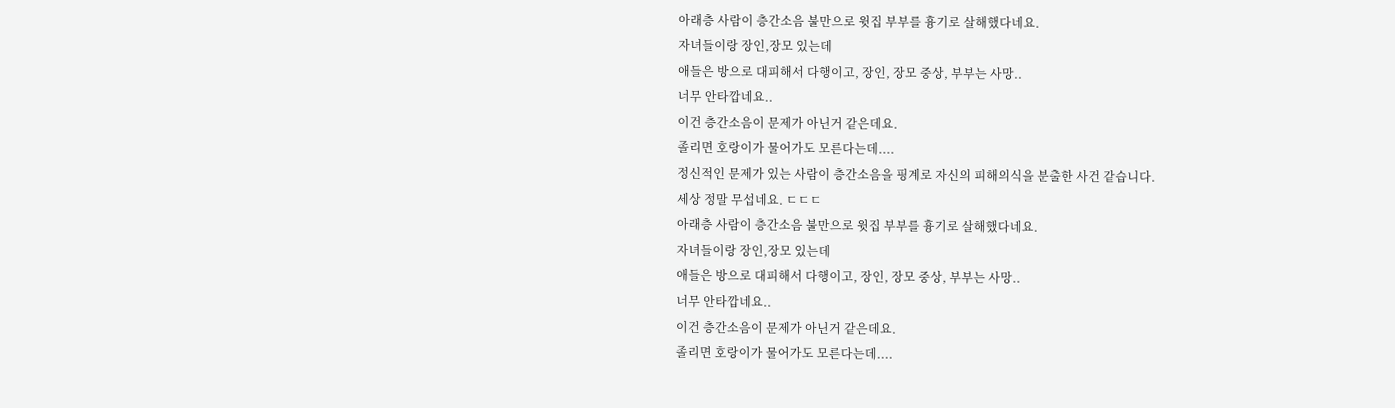아래층 사람이 층간소음 불만으로 윗집 부부를 흉기로 살해했다네요.
자녀들이랑 장인,장모 있는데
애들은 방으로 대피해서 다행이고, 장인, 장모 중상, 부부는 사망..
너무 안타깝네요..
이건 층간소음이 문제가 아닌거 같은데요.
졸리면 호랑이가 물어가도 모른다는데....
정신적인 문제가 있는 사람이 층간소음을 핑계로 자신의 피해의식을 분출한 사건 같습니다.
세상 정말 무섭네요. ㄷㄷㄷ
아래층 사람이 층간소음 불만으로 윗집 부부를 흉기로 살해했다네요.
자녀들이랑 장인,장모 있는데
애들은 방으로 대피해서 다행이고, 장인, 장모 중상, 부부는 사망..
너무 안타깝네요..
이건 층간소음이 문제가 아닌거 같은데요.
졸리면 호랑이가 물어가도 모른다는데....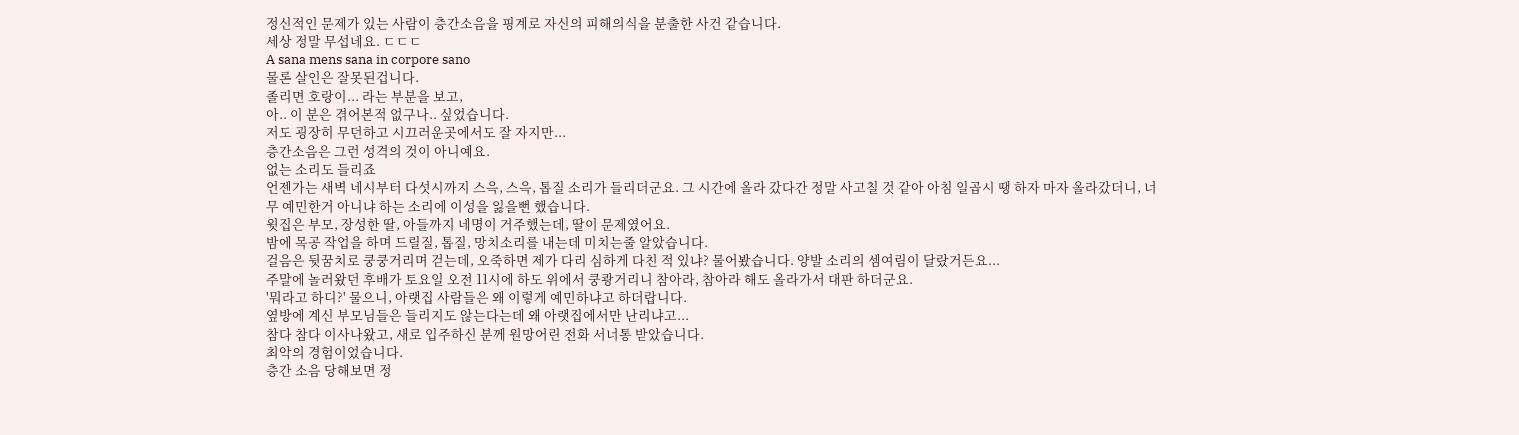정신적인 문제가 있는 사람이 층간소음을 핑계로 자신의 피해의식을 분출한 사건 같습니다.
세상 정말 무섭네요. ㄷㄷㄷ
A sana mens sana in corpore sano
물론 살인은 잘못된겁니다.
졸리면 호랑이... 라는 부분을 보고,
아.. 이 분은 겪어본적 없구나.. 싶었습니다.
저도 굉장히 무던하고 시끄러운곳에서도 잘 자지만...
층간소음은 그런 성격의 것이 아니예요.
없는 소리도 들리죠
언젠가는 새벽 네시부터 다섯시까지 스윽, 스윽, 톱질 소리가 들리더군요. 그 시간에 올라 갔다간 정말 사고칠 것 같아 아침 일곱시 땡 하자 마자 올라갔더니, 너무 예민한거 아니냐 하는 소리에 이성을 잃을뻔 했습니다.
윗집은 부모, 장성한 딸, 아들까지 네명이 거주했는데, 딸이 문제였어요.
밤에 목공 작업을 하며 드릴질, 톱질, 망치소리를 내는데 미치는줄 알았습니다.
걸음은 뒷꿈치로 쿵쿵거리며 걷는데, 오죽하면 제가 다리 심하게 다친 적 있냐? 물어봤습니다. 양발 소리의 셈여림이 달랐거든요...
주말에 놀러왔던 후배가 토요일 오전 11시에 하도 위에서 쿵쾅거리니 참아라, 참아라 해도 올라가서 대판 하더군요.
'뭐라고 하디?' 물으니, 아랫집 사람들은 왜 이렇게 예민하냐고 하더랍니다.
옆방에 계신 부모님들은 들리지도 않는다는데 왜 아랫집에서만 난리냐고...
참다 참다 이사나왔고, 새로 입주하신 분께 원망어린 전화 서너통 받았습니다.
최악의 경험이었습니다.
층간 소음 당해보면 정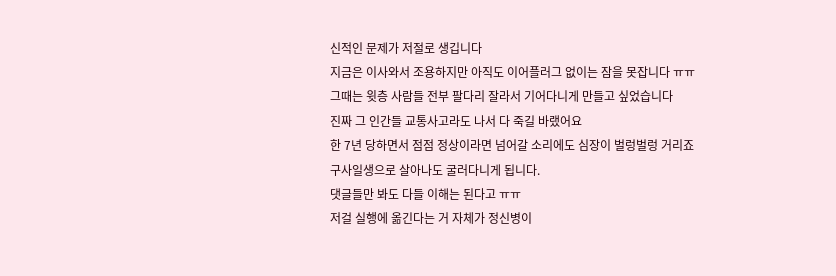신적인 문제가 저절로 생깁니다
지금은 이사와서 조용하지만 아직도 이어플러그 없이는 잠을 못잡니다 ㅠㅠ
그때는 윗층 사람들 전부 팔다리 잘라서 기어다니게 만들고 싶었습니다
진짜 그 인간들 교통사고라도 나서 다 죽길 바랬어요
한 7년 당하면서 점점 정상이라면 넘어갈 소리에도 심장이 벌렁벌렁 거리죠
구사일생으로 살아나도 굴러다니게 됩니다.
댓글들만 봐도 다들 이해는 된다고 ㅠㅠ
저걸 실행에 옮긴다는 거 자체가 정신병이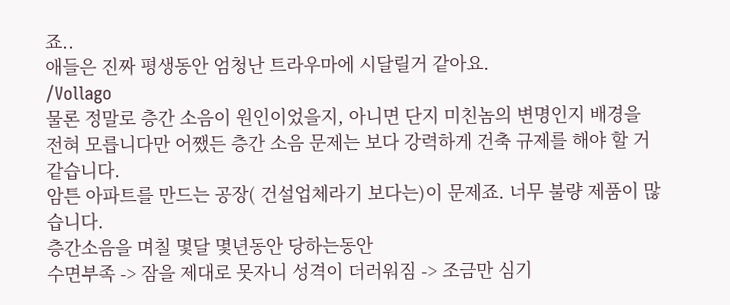죠..
애들은 진짜 평생동안 엄청난 트라우마에 시달릴거 같아요.
/Vollago
물론 정말로 층간 소음이 원인이었을지, 아니면 단지 미친놈의 변명인지 배경을 전혀 모릅니다만 어쨌든 층간 소음 문제는 보다 강력하게 건축 규제를 해야 할 거 같습니다.
암튼 아파트를 만드는 공장( 건설업체라기 보다는)이 문제죠. 너무 불량 제품이 많습니다.
층간소음을 며칠 몇달 몇년동안 당하는동안
수면부족 -> 잠을 제대로 못자니 성격이 더러워짐 -> 조금만 심기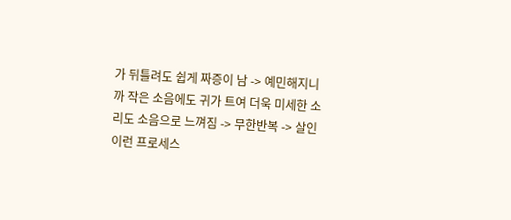가 뒤틀려도 쉽게 짜증이 남 -> 예민해지니까 작은 소음에도 귀가 트여 더욱 미세한 소리도 소음으로 느껴짐 -> 무한반복 -> 살인
이런 프로세스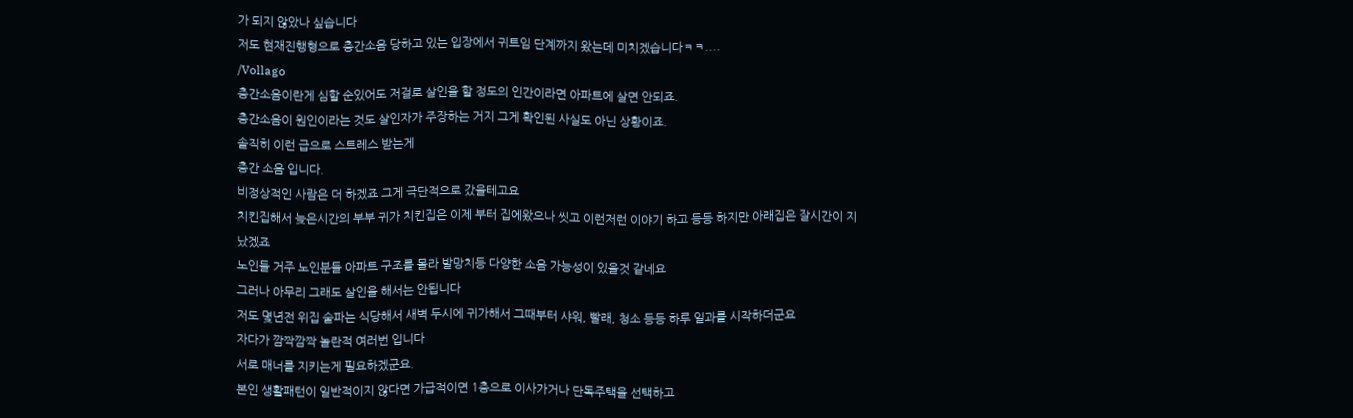가 되지 않았나 싶습니다
저도 현재진행형으로 층간소음 당하고 있는 입장에서 귀트임 단계까지 왔는데 미치겠습니다ㅋㅋ....
/Vollago
층간소음이란게 심할 순있어도 저걸로 살인을 할 정도의 인간이라면 아파트에 살면 안되죠.
층간소음이 원인이라는 것도 살인자가 주장하는 거지 그게 확인된 사실도 아닌 상황이죠.
솔직히 이런 급으로 스트레스 받는게
층간 소음 입니다.
비정상적인 사람은 더 하겠죠 그게 극단적으로 갔을테고요
치킨집해서 늦은시간의 부부 귀가 치킨집은 이제 부터 집에왔으나 씻고 이런저런 이야기 하고 등등 하지만 아래집은 잘시간이 지났겠죠
노인들 거주 노인분들 아파트 구조를 몰라 발망치등 다양한 소음 가능성이 있을것 같네요
그러나 아무리 그래도 살인을 해서는 안됩니다
저도 몇년전 위집 술파는 식당해서 새벽 두시에 귀가해서 그때부터 샤워, 빨래, 청소 등등 하루 일과를 시작하더군요
자다가 깜짝깜짝 놀란적 여러번 입니다
서로 매너를 지키는게 필요하겠군요.
본인 생활패턴이 일반적이지 않다면 가급적이면 1층으로 이사가거나 단독주택을 선택하고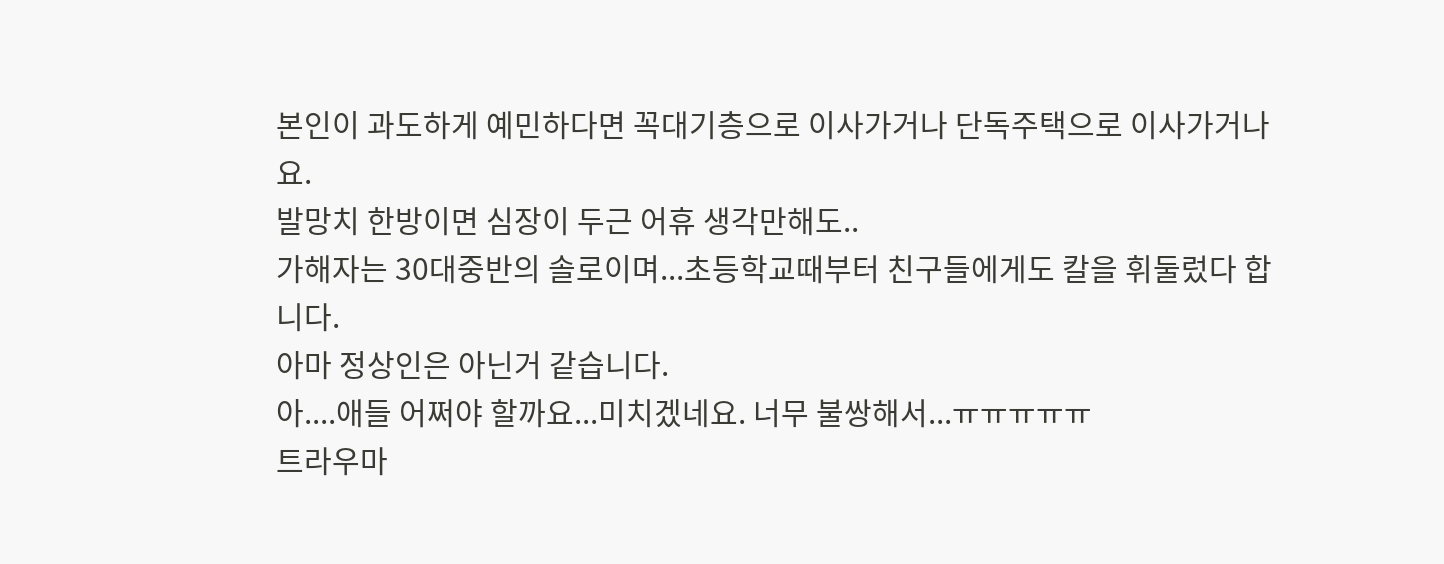본인이 과도하게 예민하다면 꼭대기층으로 이사가거나 단독주택으로 이사가거나요.
발망치 한방이면 심장이 두근 어휴 생각만해도..
가해자는 30대중반의 솔로이며...초등학교때부터 친구들에게도 칼을 휘둘렀다 합니다.
아마 정상인은 아닌거 같습니다.
아....애들 어쩌야 할까요...미치겠네요. 너무 불쌍해서...ㅠㅠㅠㅠㅠ
트라우마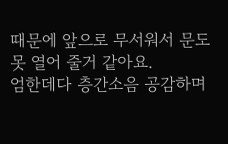때문에 앞으로 무서워서 문도 못 열어 줄거 같아요.
엄한데다 층간소음 공감하며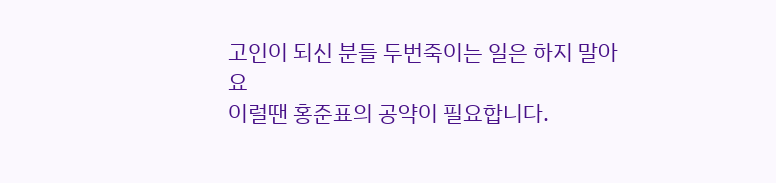고인이 되신 분들 두번죽이는 일은 하지 말아요
이럴땐 홍준표의 공약이 필요합니다.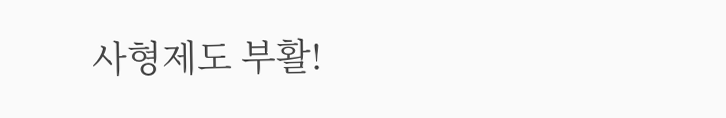사형제도 부활!